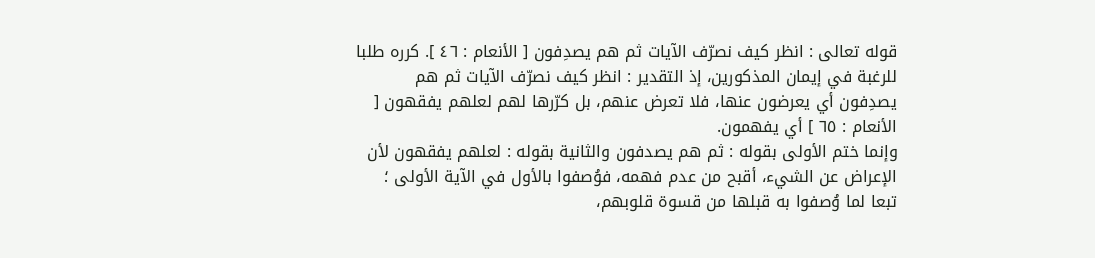قوله تعالى : انظر كيف نصرّف الآيات ثم هم يصدِفون [ الأنعام : ٤٦ ]. كرره طلبا للرغبة في إيمان المذكورين، إذ التقدير : انظر كيف نصرّف الآيات ثم هم يصدِفون أي يعرضون عنها، فلا تعرض عنهم، بل كرّرها لهم لعلهم يفقهون [ الأنعام : ٦٥ ] أي يفهمون.
وإنما ختم الأولى بقوله : ثم هم يصدفون والثانية بقوله : لعلهم يفقهون لأن الإعراض عن الشيء، أقبح من عدم فهمه، فوُصفوا بالأول في الآية الأولى ؛ تبعا لما وُصفوا به قبلها من قسوة قلوبهم،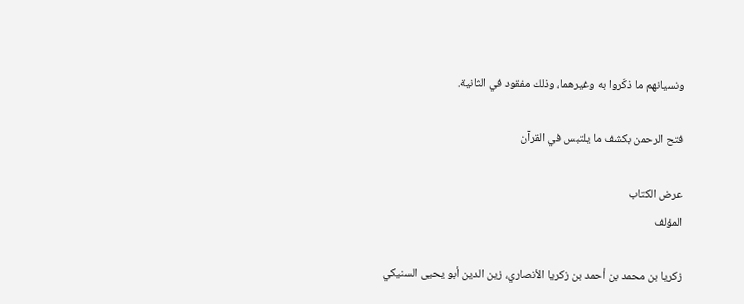ونسيانهم ما ذكّروا به وغيرهما، وذلك مفقود في الثانية.

فتح الرحمن بكشف ما يلتبس في القرآن

عرض الكتاب
المؤلف

زكريا بن محمد بن أحمد بن زكريا الأنصاري، زين الدين أبو يحيى السنيكي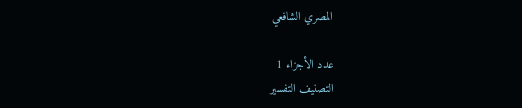المصري الشافعي

عدد الأجزاء 1
التصنيف التفسير